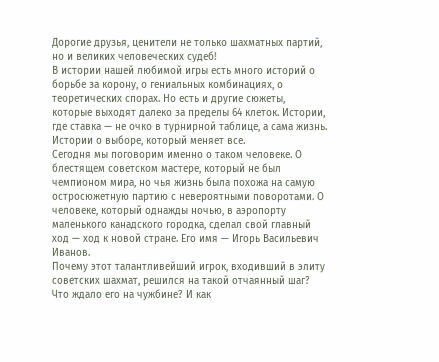Дорогие друзья, ценители не только шахматных партий, но и великих человеческих судеб!
В истории нашей любимой игры есть много историй о борьбе за корону, о гениальных комбинациях, о теоретических спорах. Но есть и другие сюжеты, которые выходят далеко за пределы 64 клеток. Истории, где ставка — не очко в турнирной таблице, а сама жизнь. Истории о выборе, который меняет все.
Сегодня мы поговорим именно о таком человеке. О блестящем советском мастере, который не был чемпионом мира, но чья жизнь была похожа на самую остросюжетную партию с невероятными поворотами. О человеке, который однажды ночью, в аэропорту маленького канадского городка, сделал свой главный ход — ход к новой стране. Его имя — Игорь Васильевич Иванов.
Почему этот талантливейший игрок, входивший в элиту советских шахмат, решился на такой отчаянный шаг? Что ждало его на чужбине? И как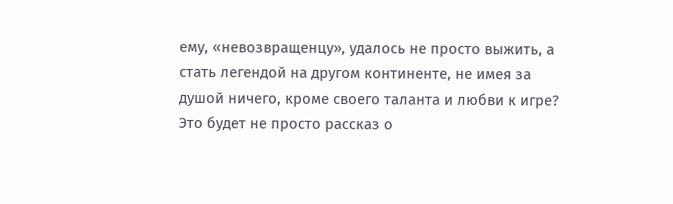ему, «невозвращенцу», удалось не просто выжить, а стать легендой на другом континенте, не имея за душой ничего, кроме своего таланта и любви к игре?
Это будет не просто рассказ о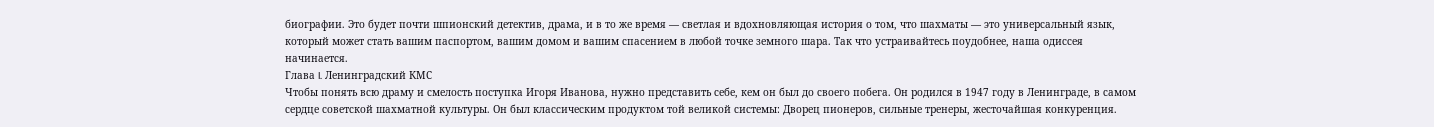биографии. Это будет почти шпионский детектив, драма, и в то же время — светлая и вдохновляющая история о том, что шахматы — это универсальный язык, который может стать вашим паспортом, вашим домом и вашим спасением в любой точке земного шара. Так что устраивайтесь поудобнее, наша одиссея начинается.
Глава I. Ленинградский КМС
Чтобы понять всю драму и смелость поступка Игоря Иванова, нужно представить себе, кем он был до своего побега. Он родился в 1947 году в Ленинграде, в самом сердце советской шахматной культуры. Он был классическим продуктом той великой системы: Дворец пионеров, сильные тренеры, жесточайшая конкуренция.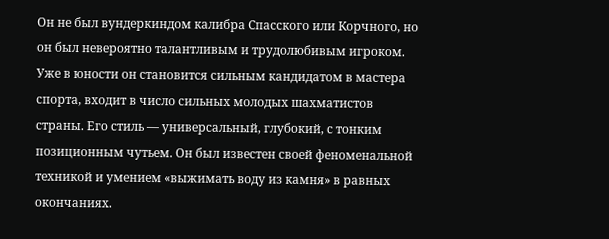Он не был вундеркиндом калибра Спасского или Корчного, но он был невероятно талантливым и трудолюбивым игроком. Уже в юности он становится сильным кандидатом в мастера спорта, входит в число сильных молодых шахматистов страны. Его стиль — универсальный, глубокий, с тонким позиционным чутьем. Он был известен своей феноменальной техникой и умением «выжимать воду из камня» в равных окончаниях.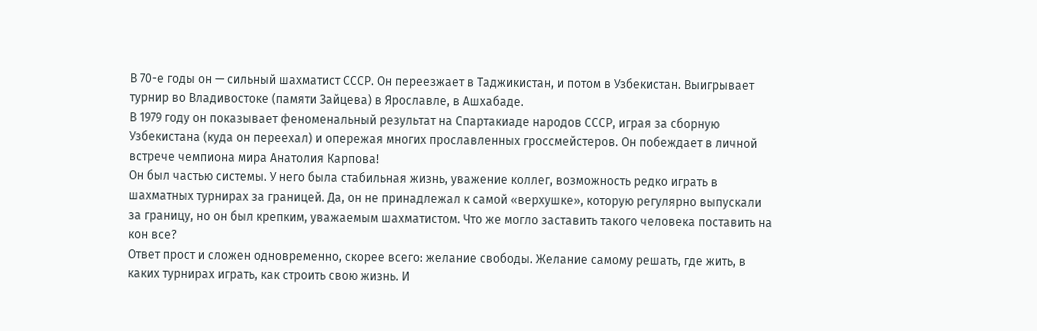В 70-е годы он — сильный шахматист СССР. Он переезжает в Таджикистан, и потом в Узбекистан. Выигрывает турнир во Владивостоке (памяти Зайцева) в Ярославле, в Ашхабаде.
В 1979 году он показывает феноменальный результат на Спартакиаде народов СССР, играя за сборную Узбекистана (куда он переехал) и опережая многих прославленных гроссмейстеров. Он побеждает в личной встрече чемпиона мира Анатолия Карпова!
Он был частью системы. У него была стабильная жизнь, уважение коллег, возможность редко играть в шахматных турнирах за границей. Да, он не принадлежал к самой «верхушке», которую регулярно выпускали за границу, но он был крепким, уважаемым шахматистом. Что же могло заставить такого человека поставить на кон все?
Ответ прост и сложен одновременно, скорее всего: желание свободы. Желание самому решать, где жить, в каких турнирах играть, как строить свою жизнь. И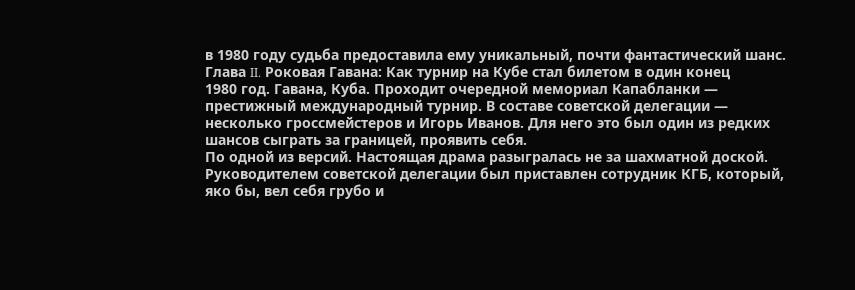в 1980 году судьба предоставила ему уникальный, почти фантастический шанс.
Глава II. Роковая Гавана: Как турнир на Кубе стал билетом в один конец
1980 год. Гавана, Куба. Проходит очередной мемориал Капабланки — престижный международный турнир. В составе советской делегации — несколько гроссмейстеров и Игорь Иванов. Для него это был один из редких шансов сыграть за границей, проявить себя.
По одной из версий. Настоящая драма разыгралась не за шахматной доской. Руководителем советской делегации был приставлен сотрудник КГБ, который, яко бы, вел себя грубо и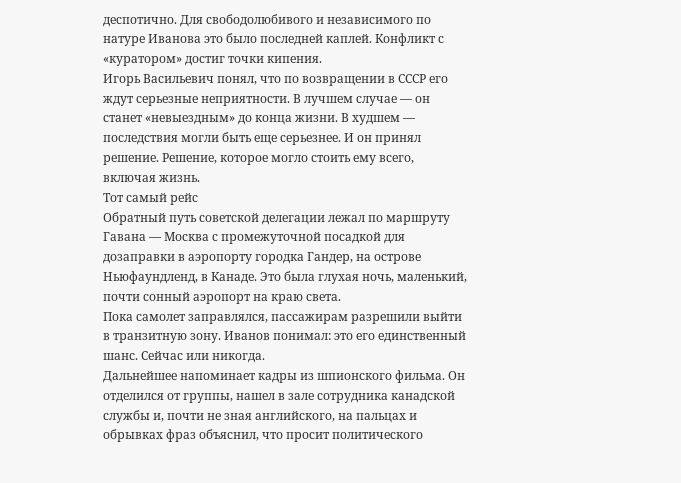деспотично. Для свободолюбивого и независимого по натуре Иванова это было последней каплей. Конфликт с «куратором» достиг точки кипения.
Игорь Васильевич понял, что по возвращении в СССР его ждут серьезные неприятности. В лучшем случае — он станет «невыездным» до конца жизни. В худшем — последствия могли быть еще серьезнее. И он принял решение. Решение, которое могло стоить ему всего, включая жизнь.
Тот самый рейс
Обратный путь советской делегации лежал по маршруту Гавана — Москва с промежуточной посадкой для дозаправки в аэропорту городка Гандер, на острове Ньюфаундленд, в Канаде. Это была глухая ночь, маленький, почти сонный аэропорт на краю света.
Пока самолет заправлялся, пассажирам разрешили выйти в транзитную зону. Иванов понимал: это его единственный шанс. Сейчас или никогда.
Дальнейшее напоминает кадры из шпионского фильма. Он отделился от группы, нашел в зале сотрудника канадской службы и, почти не зная английского, на пальцах и обрывках фраз объяснил, что просит политического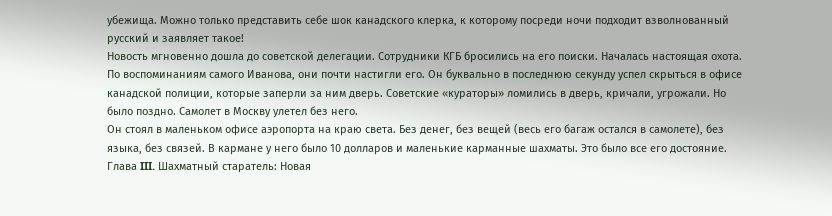убежища. Можно только представить себе шок канадского клерка, к которому посреди ночи подходит взволнованный русский и заявляет такое!
Новость мгновенно дошла до советской делегации. Сотрудники КГБ бросились на его поиски. Началась настоящая охота. По воспоминаниям самого Иванова, они почти настигли его. Он буквально в последнюю секунду успел скрыться в офисе канадской полиции, которые заперли за ним дверь. Советские «кураторы» ломились в дверь, кричали, угрожали. Но было поздно. Самолет в Москву улетел без него.
Он стоял в маленьком офисе аэропорта на краю света. Без денег, без вещей (весь его багаж остался в самолете), без языка, без связей. В кармане у него было 10 долларов и маленькие карманные шахматы. Это было все его достояние.
Глава III. Шахматный старатель: Новая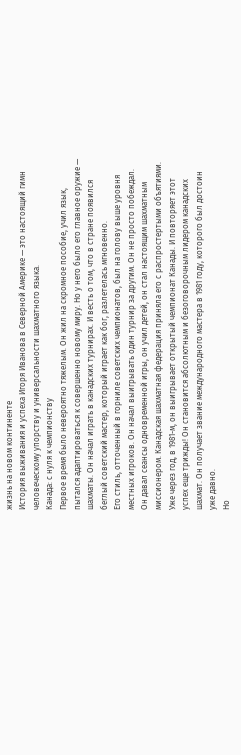жизнь на новом континенте
История выживания и успеха Игоря Иванова в Северной Америке — это настоящий гимн человеческому упорству и универсальности шахматного языка.
Канада: с нуля к чемпионству
Первое время было невероятно тяжелым. Он жил на скромное пособие, учил язык, пытался адаптироваться к совершенно новому миру. Но у него было его главное оружие — шахматы. Он начал играть в канадских турнирах. И весть о том, что в стране появился беглый советский мастер, который играет как бог, разлетелась мгновенно.
Его стиль, отточенный в горниле советских чемпионатов, был на голову выше уровня местных игроков. Он начал выигрывать один турнир за другим. Он не просто побеждал. Он давал сеансы одновременной игры, он учил детей, он стал настоящим шахматным миссионером. Канадская шахматная федерация приняла его с распростертыми объятиями.
Уже через год, в 1981-м, он выигрывает открытый чемпионат Канады. И повторяет этот успех еще трижды! Он становится абсолютным и безоговорочным лидером канадских шахмат. Он получает звание международного мастера в 1981 году, которого был достоин уже давно.
Но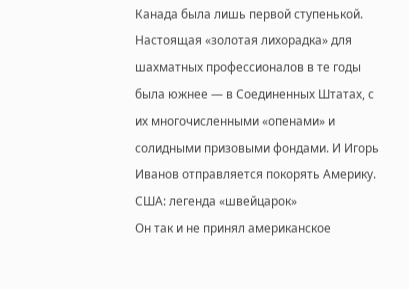Канада была лишь первой ступенькой. Настоящая «золотая лихорадка» для шахматных профессионалов в те годы была южнее — в Соединенных Штатах, с их многочисленными «опенами» и солидными призовыми фондами. И Игорь Иванов отправляется покорять Америку.
США: легенда «швейцарок»
Он так и не принял американское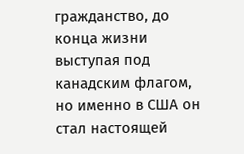гражданство, до конца жизни выступая под канадским флагом, но именно в США он стал настоящей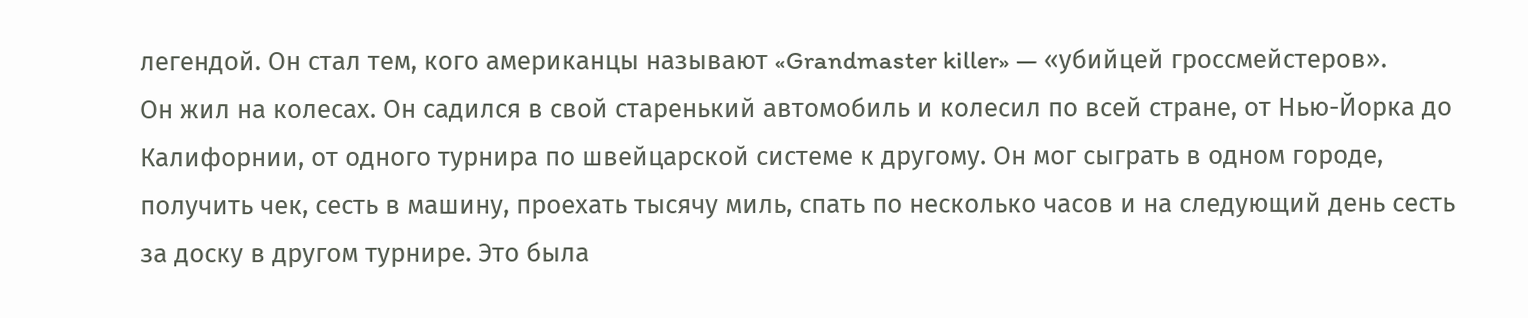легендой. Он стал тем, кого американцы называют «Grandmaster killer» — «убийцей гроссмейстеров».
Он жил на колесах. Он садился в свой старенький автомобиль и колесил по всей стране, от Нью-Йорка до Калифорнии, от одного турнира по швейцарской системе к другому. Он мог сыграть в одном городе, получить чек, сесть в машину, проехать тысячу миль, спать по несколько часов и на следующий день сесть за доску в другом турнире. Это была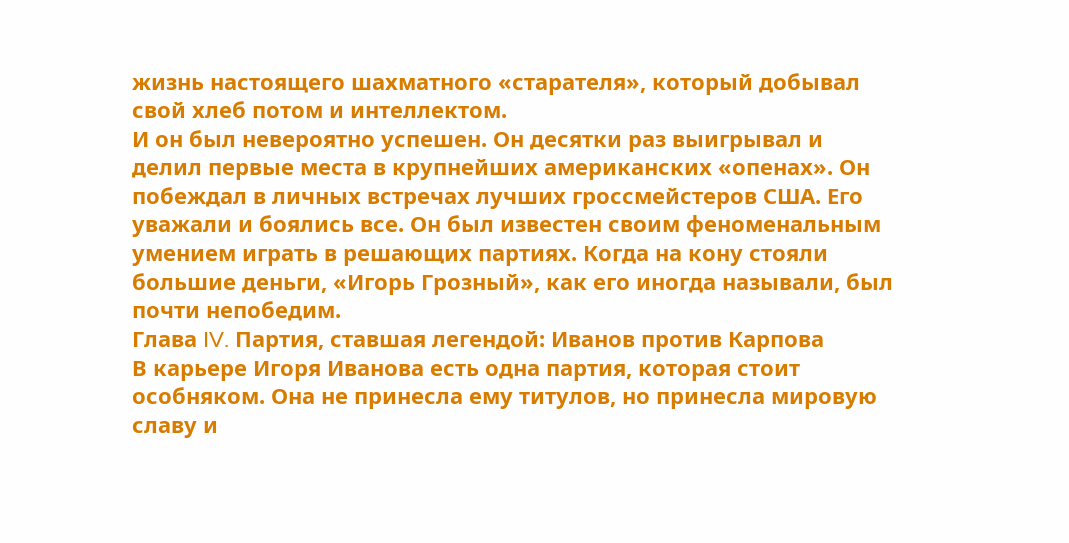жизнь настоящего шахматного «старателя», который добывал свой хлеб потом и интеллектом.
И он был невероятно успешен. Он десятки раз выигрывал и делил первые места в крупнейших американских «опенах». Он побеждал в личных встречах лучших гроссмейстеров США. Его уважали и боялись все. Он был известен своим феноменальным умением играть в решающих партиях. Когда на кону стояли большие деньги, «Игорь Грозный», как его иногда называли, был почти непобедим.
Глава IV. Партия, ставшая легендой: Иванов против Карпова
В карьере Игоря Иванова есть одна партия, которая стоит особняком. Она не принесла ему титулов, но принесла мировую славу и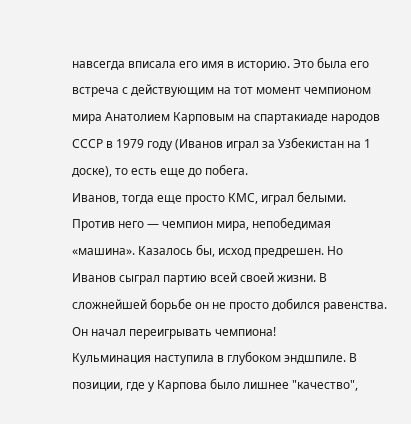навсегда вписала его имя в историю. Это была его встреча с действующим на тот момент чемпионом мира Анатолием Карповым на спартакиаде народов СССР в 1979 году (Иванов играл за Узбекистан на 1 доске), то есть еще до побега.
Иванов, тогда еще просто КМС, играл белыми. Против него — чемпион мира, непобедимая «машина». Казалось бы, исход предрешен. Но Иванов сыграл партию всей своей жизни. В сложнейшей борьбе он не просто добился равенства. Он начал переигрывать чемпиона!
Кульминация наступила в глубоком эндшпиле. В позиции, где у Карпова было лишнее "качество",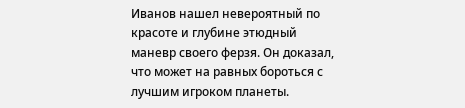Иванов нашел невероятный по красоте и глубине этюдный маневр своего ферзя. Он доказал, что может на равных бороться с лучшим игроком планеты.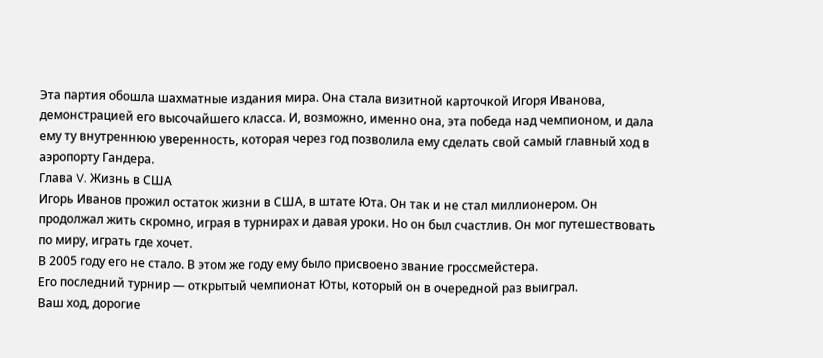Эта партия обошла шахматные издания мира. Она стала визитной карточкой Игоря Иванова, демонстрацией его высочайшего класса. И, возможно, именно она, эта победа над чемпионом, и дала ему ту внутреннюю уверенность, которая через год позволила ему сделать свой самый главный ход в аэропорту Гандера.
Глава V. Жизнь в США
Игорь Иванов прожил остаток жизни в США, в штате Юта. Он так и не стал миллионером. Он продолжал жить скромно, играя в турнирах и давая уроки. Но он был счастлив. Он мог путешествовать по миру, играть где хочет.
В 2005 году его не стало. В этом же году ему было присвоено звание гроссмейстера.
Его последний турнир — открытый чемпионат Юты, который он в очередной раз выиграл.
Ваш ход, дорогие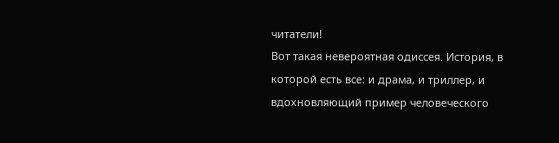читатели!
Вот такая невероятная одиссея. История, в которой есть все: и драма, и триллер, и вдохновляющий пример человеческого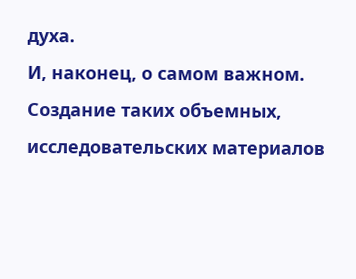духа.
И, наконец, о самом важном. Создание таких объемных, исследовательских материалов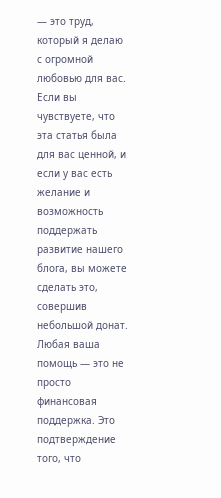— это труд, который я делаю с огромной любовью для вас. Если вы чувствуете, что эта статья была для вас ценной, и если у вас есть желание и возможность поддержать развитие нашего блога, вы можете сделать это, совершив небольшой донат. Любая ваша помощь — это не просто финансовая поддержка. Это подтверждение того, что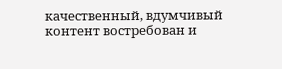качественный, вдумчивый контент востребован и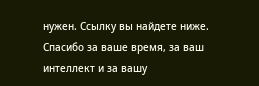нужен. Ссылку вы найдете ниже.
Спасибо за ваше время, за ваш интеллект и за вашу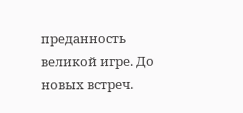преданность великой игре. До новых встреч.